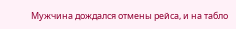Мужчина дождался отмены рейса, и на табло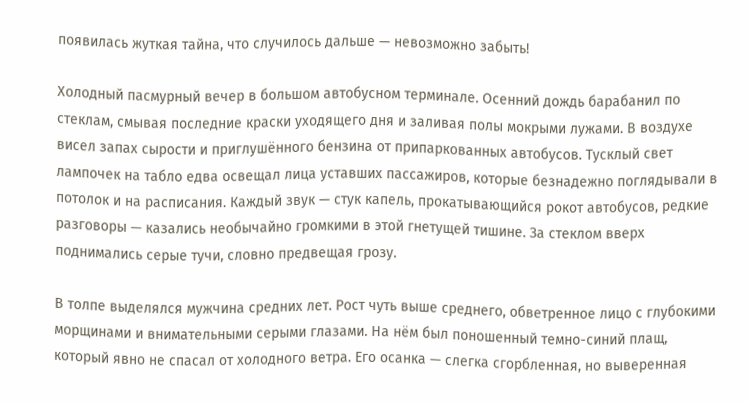появилась жуткая тайна, что случилось дальше — невозможно забыть!

Холодный пасмурный вечер в большом автобусном терминале. Осенний дождь барабанил по стеклам, смывая последние краски уходящего дня и заливая полы мокрыми лужами. В воздухе висел запах сырости и приглушённого бензина от припаркованных автобусов. Тусклый свет лампочек на табло едва освещал лица уставших пассажиров, которые безнадежно поглядывали в потолок и на расписания. Каждый звук — стук капель, прокатывающийся рокот автобусов, редкие разговоры — казались необычайно громкими в этой гнетущей тишине. За стеклом вверх поднимались серые тучи, словно предвещая грозу.

В толпе выделялся мужчина средних лет. Рост чуть выше среднего, обветренное лицо с глубокими морщинами и внимательными серыми глазами. На нём был поношенный темно-синий плащ, который явно не спасал от холодного ветра. Его осанка — слегка сгорбленная, но выверенная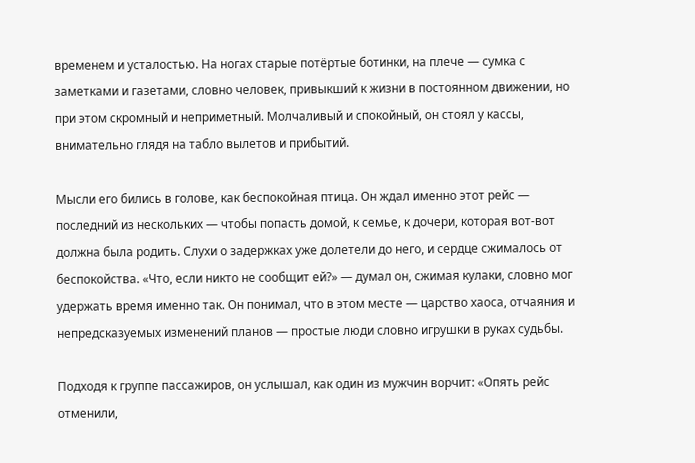временем и усталостью. На ногах старые потёртые ботинки, на плече — сумка с заметками и газетами, словно человек, привыкший к жизни в постоянном движении, но при этом скромный и неприметный. Молчаливый и спокойный, он стоял у кассы, внимательно глядя на табло вылетов и прибытий.

Мысли его бились в голове, как беспокойная птица. Он ждал именно этот рейс — последний из нескольких — чтобы попасть домой, к семье, к дочери, которая вот-вот должна была родить. Слухи о задержках уже долетели до него, и сердце сжималось от беспокойства. «Что, если никто не сообщит ей?» — думал он, сжимая кулаки, словно мог удержать время именно так. Он понимал, что в этом месте — царство хаоса, отчаяния и непредсказуемых изменений планов — простые люди словно игрушки в руках судьбы.

Подходя к группе пассажиров, он услышал, как один из мужчин ворчит: «Опять рейс отменили,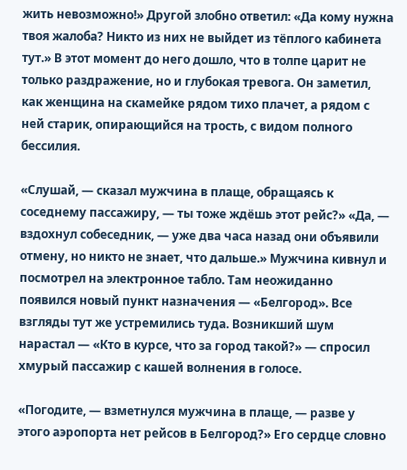жить невозможно!» Другой злобно ответил: «Да кому нужна твоя жалоба? Никто из них не выйдет из тёплого кабинета тут.» В этот момент до него дошло, что в толпе царит не только раздражение, но и глубокая тревога. Он заметил, как женщина на скамейке рядом тихо плачет, а рядом с ней старик, опирающийся на трость, с видом полного бессилия.

«Слушай, — сказал мужчина в плаще, обращаясь к соседнему пассажиру, — ты тоже ждёшь этот рейс?» «Да, — вздохнул собеседник, — уже два часа назад они объявили отмену, но никто не знает, что дальше.» Мужчина кивнул и посмотрел на электронное табло. Там неожиданно появился новый пункт назначения — «Белгород». Все взгляды тут же устремились туда. Возникший шум нарастал — «Кто в курсе, что за город такой?» — спросил хмурый пассажир с кашей волнения в голосе.

«Погодите, — взметнулся мужчина в плаще, — разве у этого аэропорта нет рейсов в Белгород?» Его сердце словно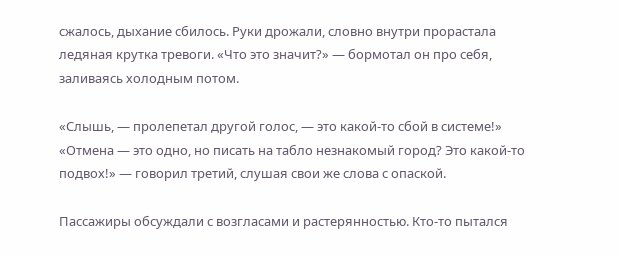сжалось, дыхание сбилось. Руки дрожали, словно внутри прорастала ледяная крутка тревоги. «Что это значит?» — бормотал он про себя, заливаясь холодным потом.

«Слышь, — пролепетал другой голос, — это какой-то сбой в системе!» «Отмена — это одно, но писать на табло незнакомый город? Это какой-то подвох!» — говорил третий, слушая свои же слова с опаской.

Пассажиры обсуждали с возгласами и растерянностью. Кто-то пытался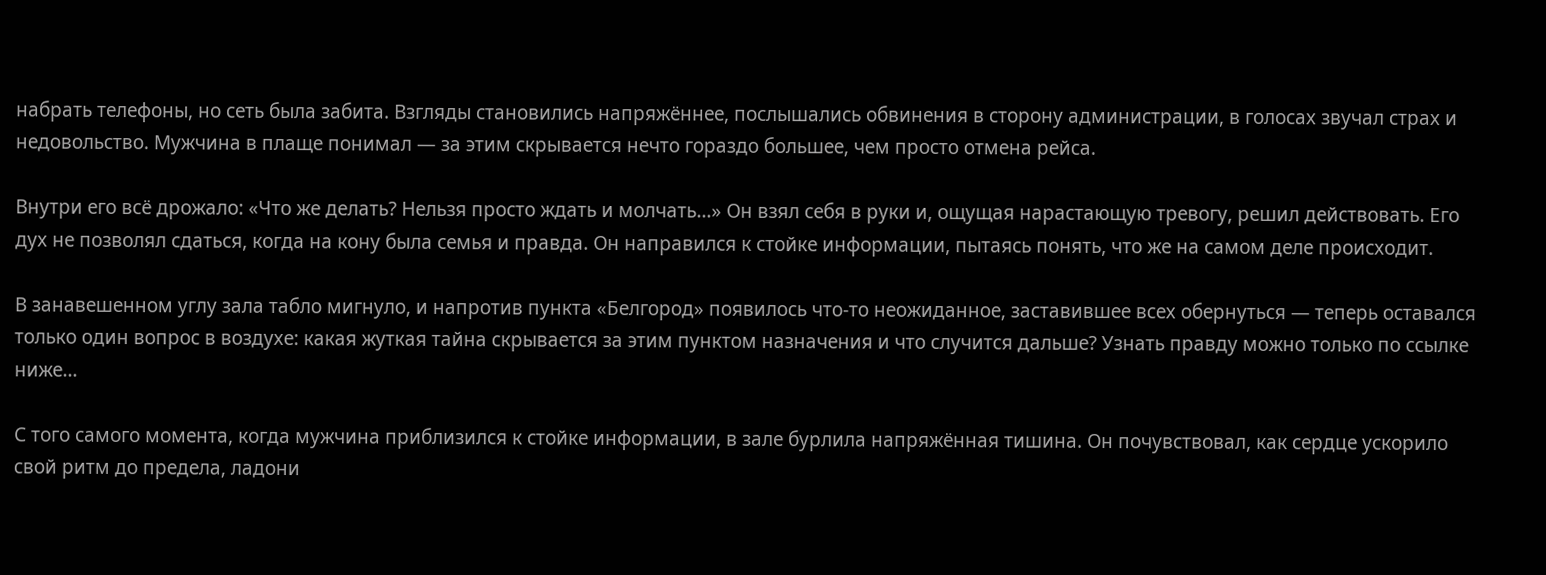набрать телефоны, но сеть была забита. Взгляды становились напряжённее, послышались обвинения в сторону администрации, в голосах звучал страх и недовольство. Мужчина в плаще понимал — за этим скрывается нечто гораздо большее, чем просто отмена рейса.

Внутри его всё дрожало: «Что же делать? Нельзя просто ждать и молчать…» Он взял себя в руки и, ощущая нарастающую тревогу, решил действовать. Его дух не позволял сдаться, когда на кону была семья и правда. Он направился к стойке информации, пытаясь понять, что же на самом деле происходит.

В занавешенном углу зала табло мигнуло, и напротив пункта «Белгород» появилось что-то неожиданное, заставившее всех обернуться — теперь оставался только один вопрос в воздухе: какая жуткая тайна скрывается за этим пунктом назначения и что случится дальше? Узнать правду можно только по ссылке ниже…

С того самого момента, когда мужчина приблизился к стойке информации, в зале бурлила напряжённая тишина. Он почувствовал, как сердце ускорило свой ритм до предела, ладони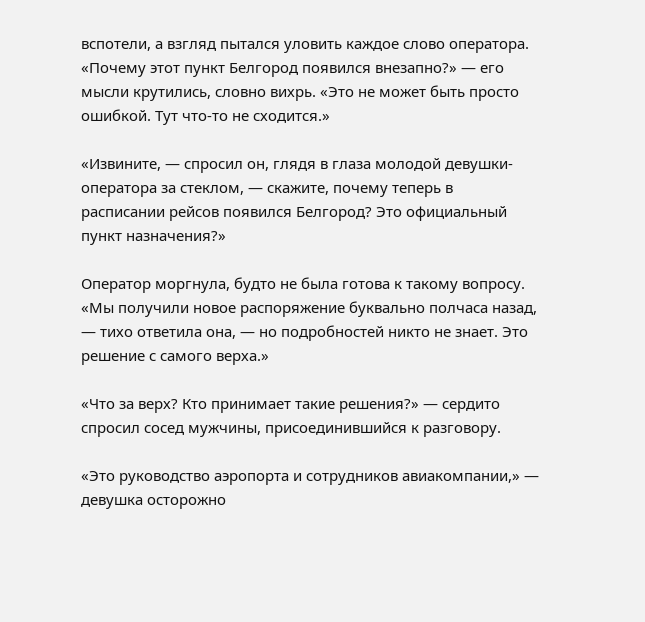вспотели, а взгляд пытался уловить каждое слово оператора. «Почему этот пункт Белгород появился внезапно?» — его мысли крутились, словно вихрь. «Это не может быть просто ошибкой. Тут что-то не сходится.»

«Извините, — спросил он, глядя в глаза молодой девушки-оператора за стеклом, — скажите, почему теперь в расписании рейсов появился Белгород? Это официальный пункт назначения?»

Оператор моргнула, будто не была готова к такому вопросу. «Мы получили новое распоряжение буквально полчаса назад, — тихо ответила она, — но подробностей никто не знает. Это решение с самого верха.»

«Что за верх? Кто принимает такие решения?» — сердито спросил сосед мужчины, присоединившийся к разговору.

«Это руководство аэропорта и сотрудников авиакомпании,» — девушка осторожно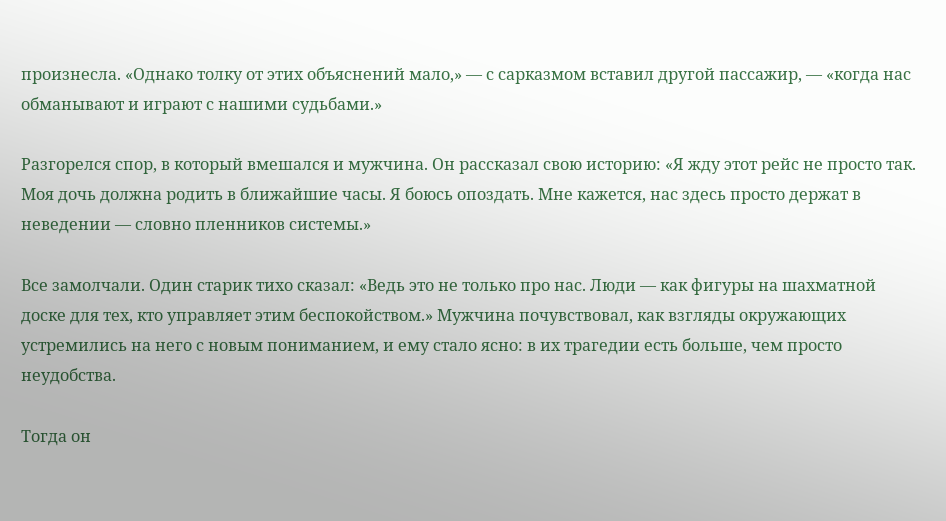произнесла. «Однако толку от этих объяснений мало,» — с сарказмом вставил другой пассажир, — «когда нас обманывают и играют с нашими судьбами.»

Разгорелся спор, в который вмешался и мужчина. Он рассказал свою историю: «Я жду этот рейс не просто так. Моя дочь должна родить в ближайшие часы. Я боюсь опоздать. Мне кажется, нас здесь просто держат в неведении — словно пленников системы.»

Все замолчали. Один старик тихо сказал: «Ведь это не только про нас. Люди — как фигуры на шахматной доске для тех, кто управляет этим беспокойством.» Мужчина почувствовал, как взгляды окружающих устремились на него с новым пониманием, и ему стало ясно: в их трагедии есть больше, чем просто неудобства.

Тогда он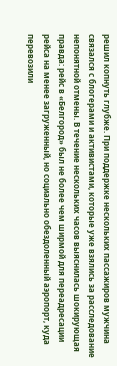решил копнуть глубже. При поддержке нескольких пассажиров мужчина связался с блогерами и активистами, которые уже взялись за расследование непонятной отмены. В течение нескольких часов выяснилась шокирующая правда: рейс в «Белгород» был не более чем ширмой для переадресации рейса на менее загруженный, но социально обездоленный аэропорт, куда перевозили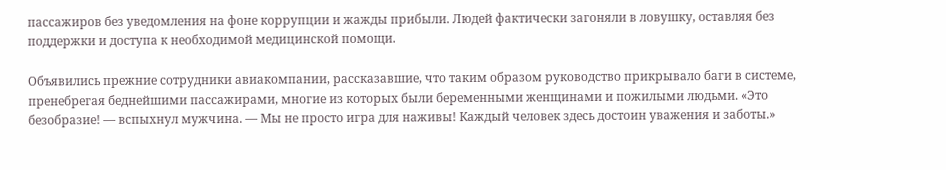пассажиров без уведомления на фоне коррупции и жажды прибыли. Людей фактически загоняли в ловушку, оставляя без поддержки и доступа к необходимой медицинской помощи.

Объявились прежние сотрудники авиакомпании, рассказавшие, что таким образом руководство прикрывало баги в системе, пренебрегая беднейшими пассажирами, многие из которых были беременными женщинами и пожилыми людьми. «Это безобразие! — вспыхнул мужчина. — Мы не просто игра для наживы! Каждый человек здесь достоин уважения и заботы.»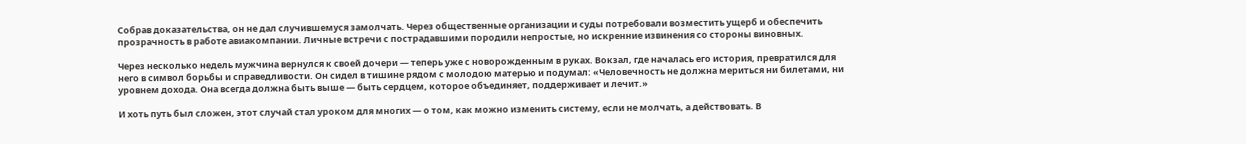Собрав доказательства, он не дал случившемуся замолчать. Через общественные организации и суды потребовали возместить ущерб и обеспечить прозрачность в работе авиакомпании. Личные встречи с пострадавшими породили непростые, но искренние извинения со стороны виновных.

Через несколько недель мужчина вернулся к своей дочери — теперь уже с новорожденным в руках. Вокзал, где началась его история, превратился для него в символ борьбы и справедливости. Он сидел в тишине рядом с молодою матерью и подумал: «Человечность не должна мериться ни билетами, ни уровнем дохода. Она всегда должна быть выше — быть сердцем, которое объединяет, поддерживает и лечит.»

И хоть путь был сложен, этот случай стал уроком для многих — о том, как можно изменить систему, если не молчать, а действовать. В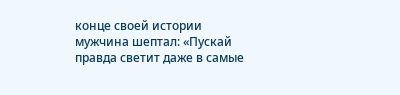конце своей истории мужчина шептал: «Пускай правда светит даже в самые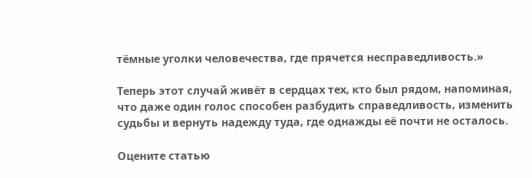тёмные уголки человечества, где прячется несправедливость.»

Теперь этот случай живёт в сердцах тех, кто был рядом, напоминая, что даже один голос способен разбудить справедливость, изменить судьбы и вернуть надежду туда, где однажды её почти не осталось.

Оцените статью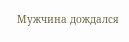Мужчина дождался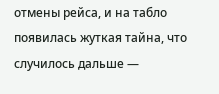отмены рейса, и на табло появилась жуткая тайна, что случилось дальше —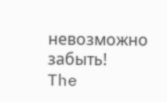невозможно забыть!
The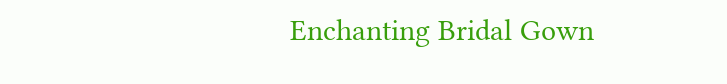Enchanting Bridal Gown